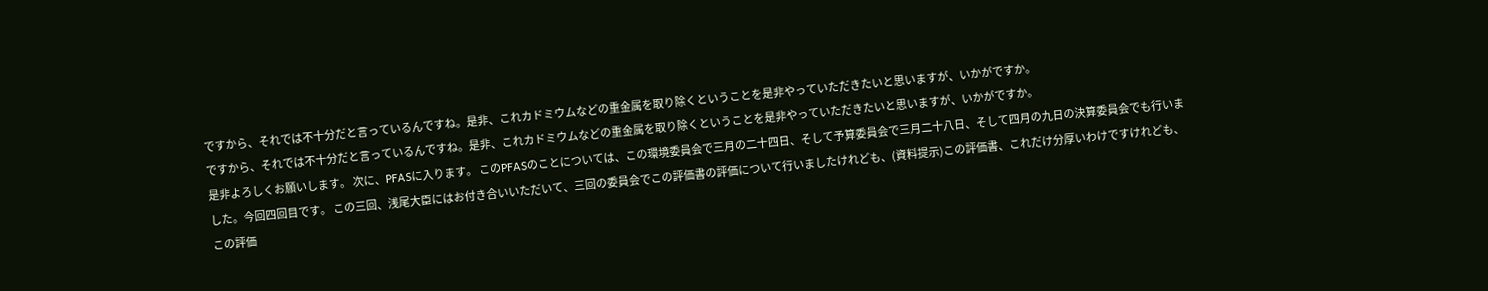ですから、それでは不十分だと言っているんですね。是非、これカドミウムなどの重金属を取り除くということを是非やっていただきたいと思いますが、いかがですか。
ですから、それでは不十分だと言っているんですね。是非、これカドミウムなどの重金属を取り除くということを是非やっていただきたいと思いますが、いかがですか。
是非よろしくお願いします。 次に、PFASに入ります。 このPFASのことについては、この環境委員会で三月の二十四日、そして予算委員会で三月二十八日、そして四月の九日の決算委員会でも行いました。今回四回目です。 この三回、浅尾大臣にはお付き合いいただいて、三回の委員会でこの評価書の評価について行いましたけれども、(資料提示)この評価書、これだけ分厚いわけですけれども、この評価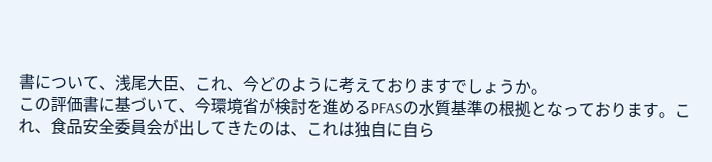書について、浅尾大臣、これ、今どのように考えておりますでしょうか。
この評価書に基づいて、今環境省が検討を進めるPFASの水質基準の根拠となっております。これ、食品安全委員会が出してきたのは、これは独自に自ら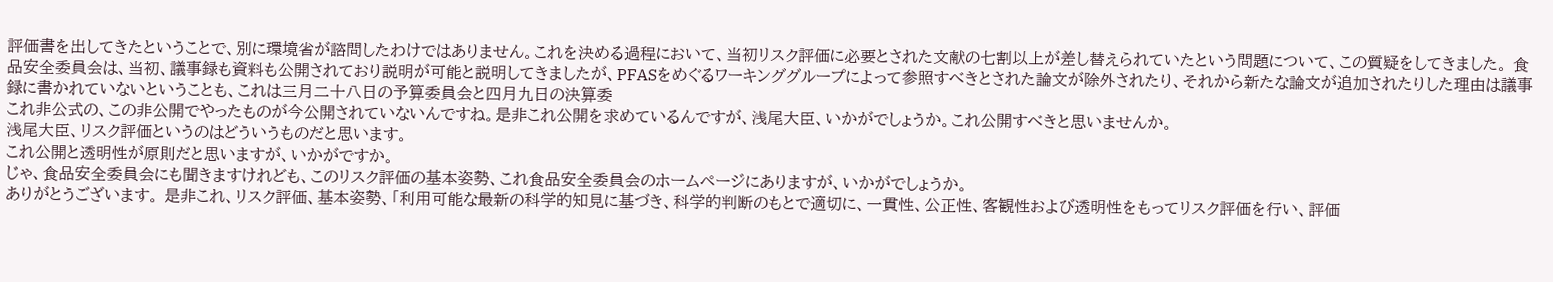評価書を出してきたということで、別に環境省が諮問したわけではありません。これを決める過程において、当初リスク評価に必要とされた文献の七割以上が差し替えられていたという問題について、この質疑をしてきました。 食品安全委員会は、当初、議事録も資料も公開されており説明が可能と説明してきましたが、PFASをめぐるワーキンググループによって参照すべきとされた論文が除外されたり、それから新たな論文が追加されたりした理由は議事録に書かれていないということも、これは三月二十八日の予算委員会と四月九日の決算委
これ非公式の、この非公開でやったものが今公開されていないんですね。是非これ公開を求めているんですが、浅尾大臣、いかがでしょうか。これ公開すべきと思いませんか。
浅尾大臣、リスク評価というのはどういうものだと思います。
これ公開と透明性が原則だと思いますが、いかがですか。
じゃ、食品安全委員会にも聞きますけれども、このリスク評価の基本姿勢、これ食品安全委員会のホームページにありますが、いかがでしょうか。
ありがとうございます。 是非これ、リスク評価、基本姿勢、「利用可能な最新の科学的知見に基づき、科学的判断のもとで適切に、一貫性、公正性、客観性および透明性をもってリスク評価を行い、評価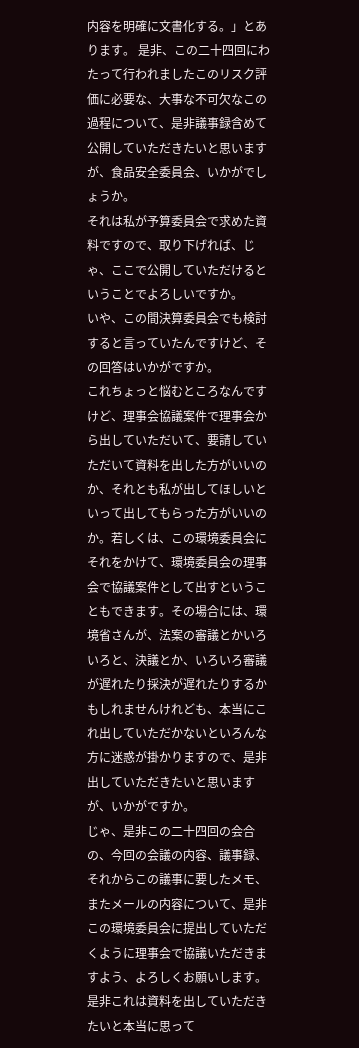内容を明確に文書化する。」とあります。 是非、この二十四回にわたって行われましたこのリスク評価に必要な、大事な不可欠なこの過程について、是非議事録含めて公開していただきたいと思いますが、食品安全委員会、いかがでしょうか。
それは私が予算委員会で求めた資料ですので、取り下げれば、じゃ、ここで公開していただけるということでよろしいですか。
いや、この間決算委員会でも検討すると言っていたんですけど、その回答はいかがですか。
これちょっと悩むところなんですけど、理事会協議案件で理事会から出していただいて、要請していただいて資料を出した方がいいのか、それとも私が出してほしいといって出してもらった方がいいのか。若しくは、この環境委員会にそれをかけて、環境委員会の理事会で協議案件として出すということもできます。その場合には、環境省さんが、法案の審議とかいろいろと、決議とか、いろいろ審議が遅れたり採決が遅れたりするかもしれませんけれども、本当にこれ出していただかないといろんな方に迷惑が掛かりますので、是非出していただきたいと思いますが、いかがですか。
じゃ、是非この二十四回の会合の、今回の会議の内容、議事録、それからこの議事に要したメモ、またメールの内容について、是非この環境委員会に提出していただくように理事会で協議いただきますよう、よろしくお願いします。
是非これは資料を出していただきたいと本当に思って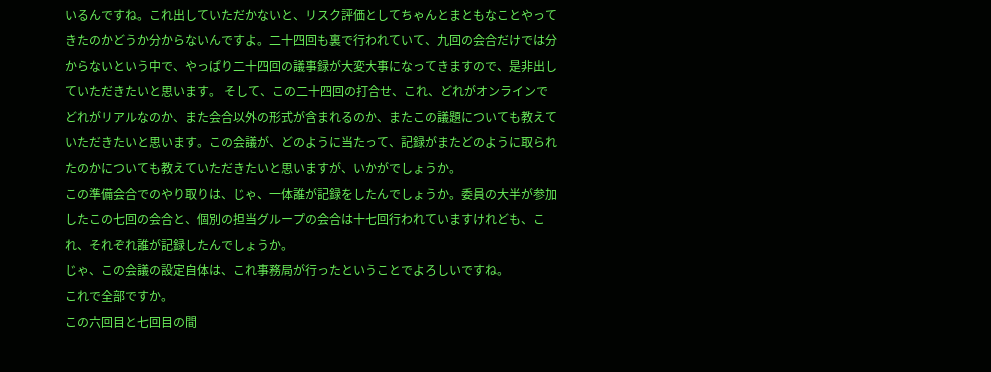いるんですね。これ出していただかないと、リスク評価としてちゃんとまともなことやってきたのかどうか分からないんですよ。二十四回も裏で行われていて、九回の会合だけでは分からないという中で、やっぱり二十四回の議事録が大変大事になってきますので、是非出していただきたいと思います。 そして、この二十四回の打合せ、これ、どれがオンラインでどれがリアルなのか、また会合以外の形式が含まれるのか、またこの議題についても教えていただきたいと思います。この会議が、どのように当たって、記録がまたどのように取られたのかについても教えていただきたいと思いますが、いかがでしょうか。
この準備会合でのやり取りは、じゃ、一体誰が記録をしたんでしょうか。委員の大半が参加したこの七回の会合と、個別の担当グループの会合は十七回行われていますけれども、これ、それぞれ誰が記録したんでしょうか。
じゃ、この会議の設定自体は、これ事務局が行ったということでよろしいですね。
これで全部ですか。
この六回目と七回目の間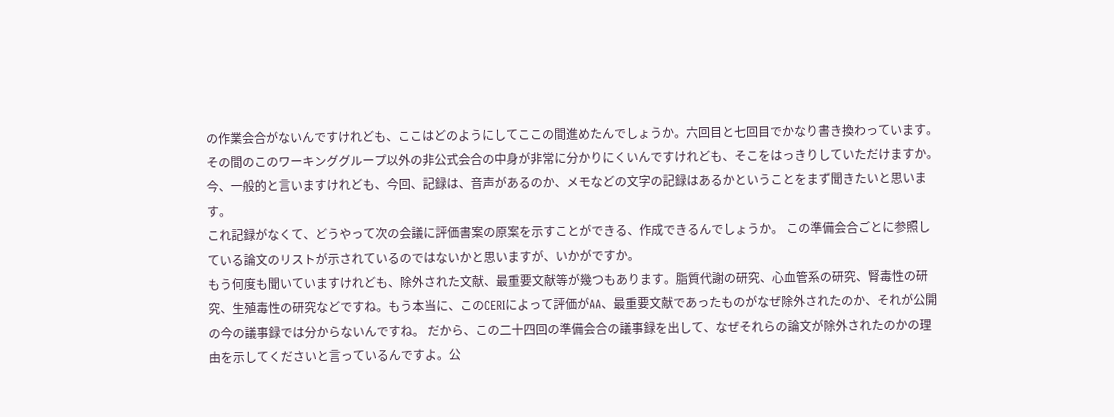の作業会合がないんですけれども、ここはどのようにしてここの間進めたんでしょうか。六回目と七回目でかなり書き換わっています。その間のこのワーキンググループ以外の非公式会合の中身が非常に分かりにくいんですけれども、そこをはっきりしていただけますか。
今、一般的と言いますけれども、今回、記録は、音声があるのか、メモなどの文字の記録はあるかということをまず聞きたいと思います。
これ記録がなくて、どうやって次の会議に評価書案の原案を示すことができる、作成できるんでしょうか。 この準備会合ごとに参照している論文のリストが示されているのではないかと思いますが、いかがですか。
もう何度も聞いていますけれども、除外された文献、最重要文献等が幾つもあります。脂質代謝の研究、心血管系の研究、腎毒性の研究、生殖毒性の研究などですね。もう本当に、このCERIによって評価がAA、最重要文献であったものがなぜ除外されたのか、それが公開の今の議事録では分からないんですね。 だから、この二十四回の準備会合の議事録を出して、なぜそれらの論文が除外されたのかの理由を示してくださいと言っているんですよ。公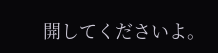開してくださいよ。